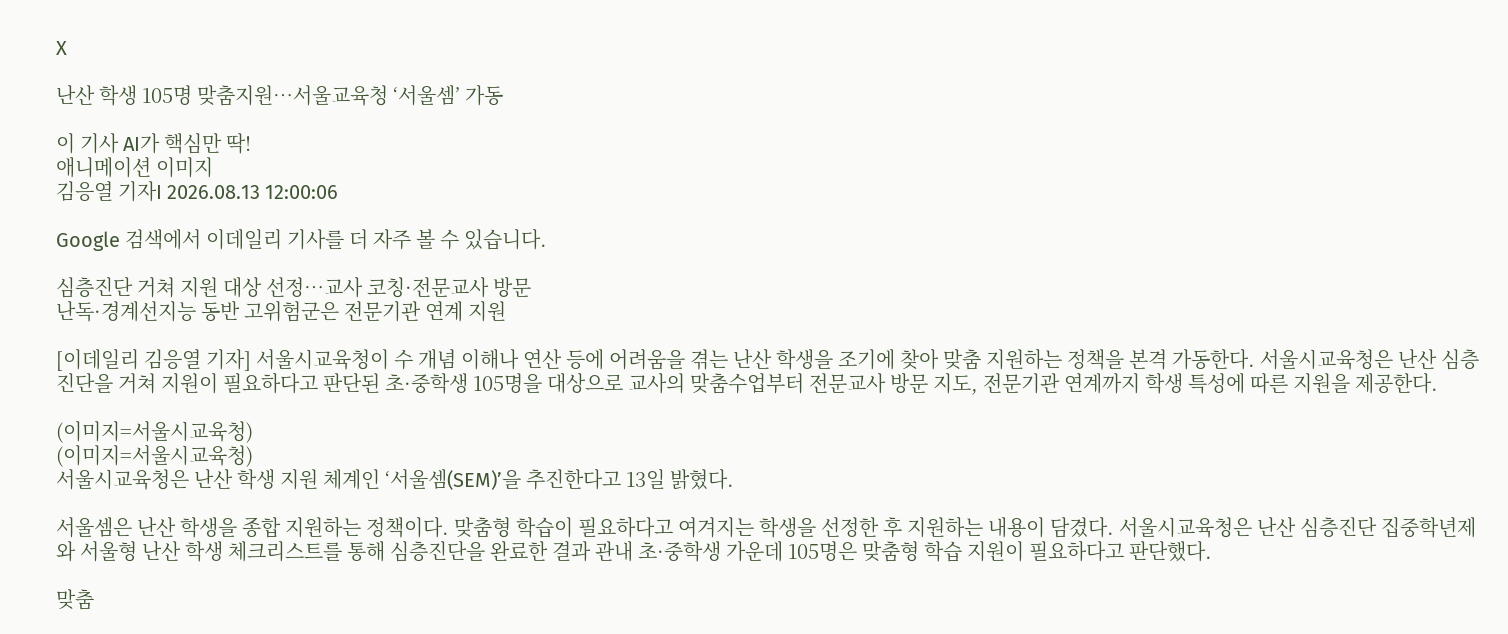X

난산 학생 105명 맞춤지원…서울교육청 ‘서울셈’ 가동

이 기사 AI가 핵심만 딱!
애니메이션 이미지
김응열 기자I 2026.08.13 12:00:06

Google 검색에서 이데일리 기사를 더 자주 볼 수 있습니다.

심층진단 거쳐 지원 대상 선정…교사 코칭·전문교사 방문
난독·경계선지능 동반 고위험군은 전문기관 연계 지원

[이데일리 김응열 기자] 서울시교육청이 수 개념 이해나 연산 등에 어려움을 겪는 난산 학생을 조기에 찾아 맞춤 지원하는 정책을 본격 가동한다. 서울시교육청은 난산 심층진단을 거쳐 지원이 필요하다고 판단된 초·중학생 105명을 대상으로 교사의 맞춤수업부터 전문교사 방문 지도, 전문기관 연계까지 학생 특성에 따른 지원을 제공한다.

(이미지=서울시교육청)
(이미지=서울시교육청)
서울시교육청은 난산 학생 지원 체계인 ‘서울셈(SEM)’을 추진한다고 13일 밝혔다.

서울셈은 난산 학생을 종합 지원하는 정책이다. 맞춤형 학습이 필요하다고 여겨지는 학생을 선정한 후 지원하는 내용이 담겼다. 서울시교육청은 난산 심층진단 집중학년제와 서울형 난산 학생 체크리스트를 통해 심층진단을 완료한 결과 관내 초·중학생 가운데 105명은 맞춤형 학습 지원이 필요하다고 판단했다.

맞춤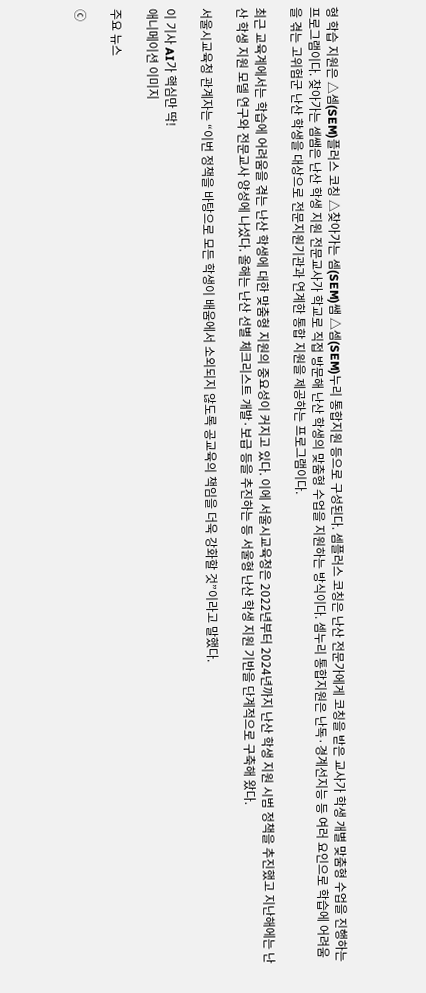형 학습 지원은 △셈(SEM)플러스 코칭 △찾아가는 셈(SEM)쌤 △셈(SEM)누리 통합지원 등으로 구성된다. 셈플러스 코칭은 난산 전문가에게 코칭을 받은 교사가 학생 개별 맞춤형 수업을 진행하는 프로그램이다. 찾아가는 셈쌤은 난산 학생 지원 전문교사가 학교로 직접 방문해 난산 학생의 맞춤형 수업을 지원하는 방식이다. 셈누리 통합지원은 난독·경계선지능 등 여러 요인으로 학습에 어려움을 겪는 고위험군 난산 학생을 대상으로 전문지원기관과 연계한 통합 지원을 제공하는 프로그램이다.

최근 교육계에서는 학습에 어려움을 겪는 난산 학생에 대한 맞춤형 지원의 중요성이 커지고 있다. 이에 서울시교육청은 2022년부터 2024년까지 난산 학생 지원 시범 정책을 추진했고 지난해에는 난산 학생 지원 모델 연구와 전문교사 양성에 나섰다. 올해는 난산 선별 체크리스트 개발·보급 등을 추진하는 등 서울형 난산 학생 지원 기반을 단계적으로 구축해 왔다.

서울시교육청 관계자는 “이번 정책을 바탕으로 모든 학생이 배움에서 소외되지 않도록 공교육의 책임을 더욱 강화할 것”이라고 말했다.

이 기사 AI가 핵심만 딱!
애니메이션 이미지

주요 뉴스

ⓒ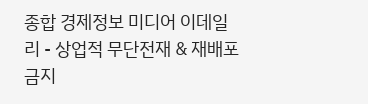종합 경제정보 미디어 이데일리 - 상업적 무단전재 & 재배포 금지